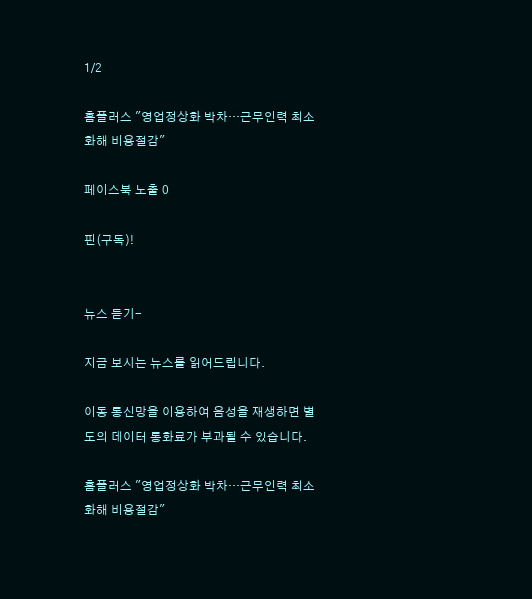1/2

홈플러스 "영업정상화 박차…근무인력 최소화해 비용절감"

페이스북 노출 0

핀(구독)!


뉴스 듣기-

지금 보시는 뉴스를 읽어드립니다.

이동 통신망을 이용하여 음성을 재생하면 별도의 데이터 통화료가 부과될 수 있습니다.

홈플러스 "영업정상화 박차…근무인력 최소화해 비용절감"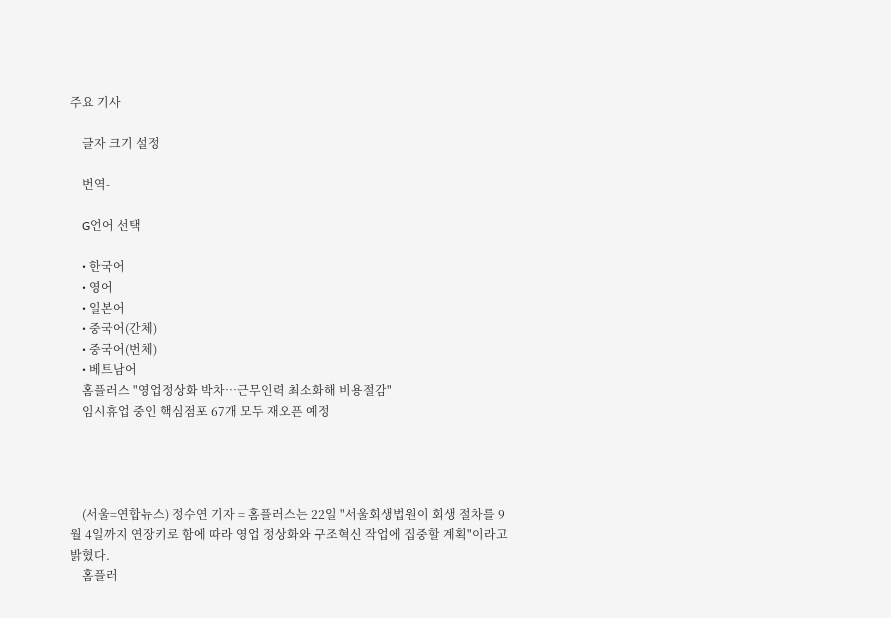주요 기사

    글자 크기 설정

    번역-

    G언어 선택

    • 한국어
    • 영어
    • 일본어
    • 중국어(간체)
    • 중국어(번체)
    • 베트남어
    홈플러스 "영업정상화 박차…근무인력 최소화해 비용절감"
    임시휴업 중인 핵심점포 67개 모두 재오픈 예정




    (서울=연합뉴스) 정수연 기자 = 홈플러스는 22일 "서울회생법원이 회생 절차를 9월 4일까지 연장키로 함에 따라 영업 정상화와 구조혁신 작업에 집중할 계획"이라고 밝혔다.
    홈플러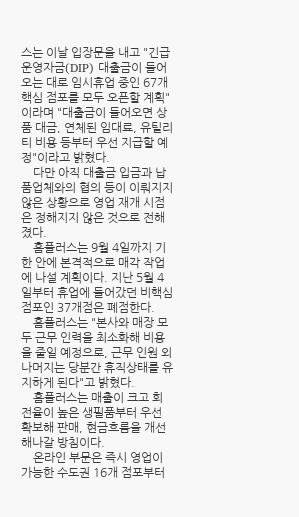스는 이날 입장문을 내고 "긴급운영자금(DIP) 대출금이 들어오는 대로 임시휴업 중인 67개 핵심 점포를 모두 오픈할 계획"이라며 "대출금이 들어오면 상품 대금, 연체된 임대료, 유틸리티 비용 등부터 우선 지급할 예정"이라고 밝혔다.
    다만 아직 대출금 입금과 납품업체와의 협의 등이 이뤄지지 않은 상황으로 영업 재개 시점은 정해지지 않은 것으로 전해졌다.
    홈플러스는 9월 4일까지 기한 안에 본격적으로 매각 작업에 나설 계획이다. 지난 5월 4일부터 휴업에 들어갔던 비핵심점포인 37개점은 폐점한다.
    홈플러스는 "본사와 매장 모두 근무 인력을 최소화해 비용을 줄일 예정으로, 근무 인원 외 나머지는 당분간 휴직상태를 유지하게 된다"고 밝혔다.
    홈플러스는 매출이 크고 회전율이 높은 생필품부터 우선 확보해 판매, 현금흐름을 개선해나갈 방침이다.
    온라인 부문은 즉시 영업이 가능한 수도권 16개 점포부터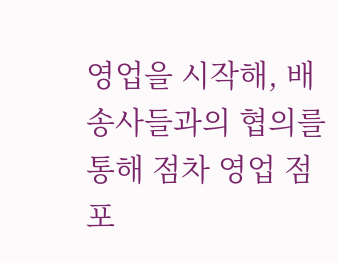영업을 시작해, 배송사들과의 협의를 통해 점차 영업 점포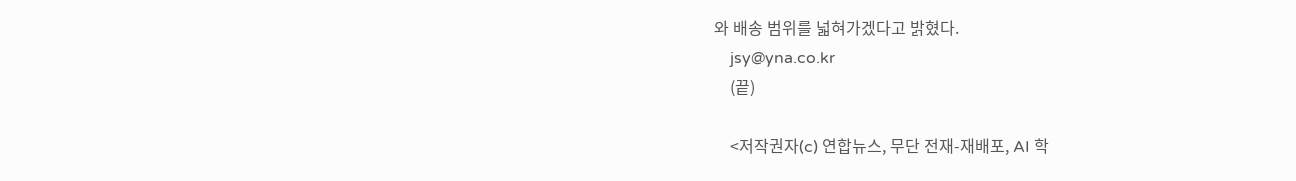와 배송 범위를 넓혀가겠다고 밝혔다.
    jsy@yna.co.kr
    (끝)

    <저작권자(c) 연합뉴스, 무단 전재-재배포, AI 학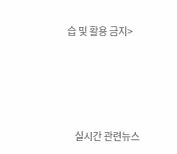습 및 활용 금지>






    실시간 관련뉴스